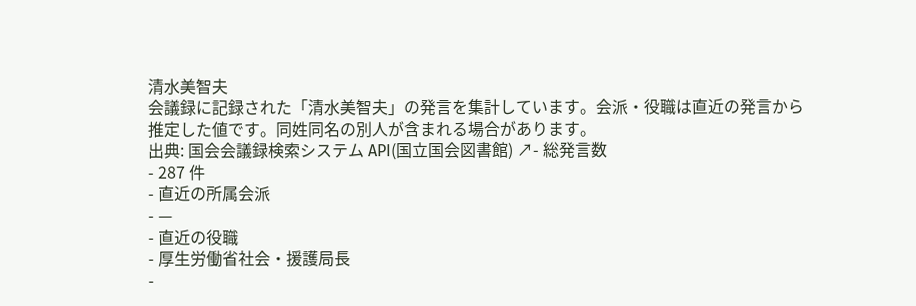清水美智夫
会議録に記録された「清水美智夫」の発言を集計しています。会派・役職は直近の発言から推定した値です。同姓同名の別人が含まれる場合があります。
出典: 国会会議録検索システム API(国立国会図書館) ↗- 総発言数
- 287 件
- 直近の所属会派
- —
- 直近の役職
- 厚生労働省社会・援護局長
-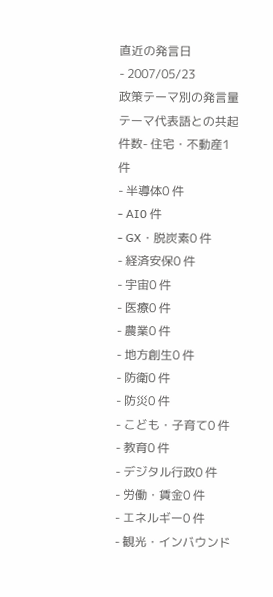直近の発言日
- 2007/05/23
政策テーマ別の発言量
テーマ代表語との共起件数- 住宅・不動産1 件
- 半導体0 件
- AI0 件
- GX・脱炭素0 件
- 経済安保0 件
- 宇宙0 件
- 医療0 件
- 農業0 件
- 地方創生0 件
- 防衛0 件
- 防災0 件
- こども・子育て0 件
- 教育0 件
- デジタル行政0 件
- 労働・賃金0 件
- エネルギー0 件
- 観光・インバウンド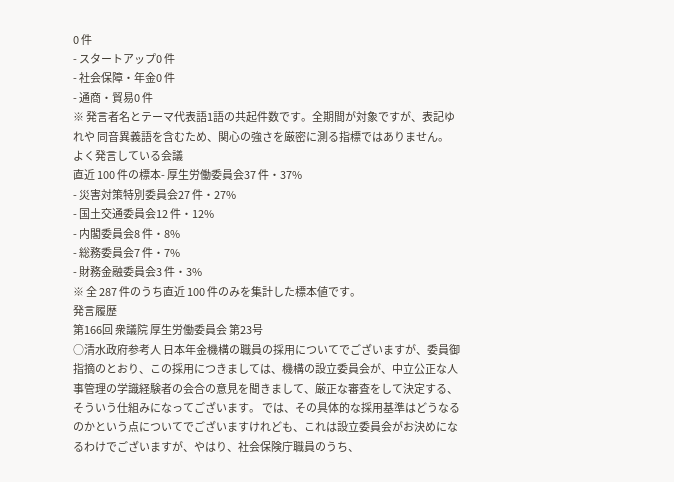0 件
- スタートアップ0 件
- 社会保障・年金0 件
- 通商・貿易0 件
※ 発言者名とテーマ代表語1語の共起件数です。全期間が対象ですが、表記ゆれや 同音異義語を含むため、関心の強さを厳密に測る指標ではありません。
よく発言している会議
直近 100 件の標本- 厚生労働委員会37 件・37%
- 災害対策特別委員会27 件・27%
- 国土交通委員会12 件・12%
- 内閣委員会8 件・8%
- 総務委員会7 件・7%
- 財務金融委員会3 件・3%
※ 全 287 件のうち直近 100 件のみを集計した標本値です。
発言履歴
第166回 衆議院 厚生労働委員会 第23号
○清水政府参考人 日本年金機構の職員の採用についてでございますが、委員御指摘のとおり、この採用につきましては、機構の設立委員会が、中立公正な人事管理の学識経験者の会合の意見を聞きまして、厳正な審査をして決定する、そういう仕組みになってございます。 では、その具体的な採用基準はどうなるのかという点についてでございますけれども、これは設立委員会がお決めになるわけでございますが、やはり、社会保険庁職員のうち、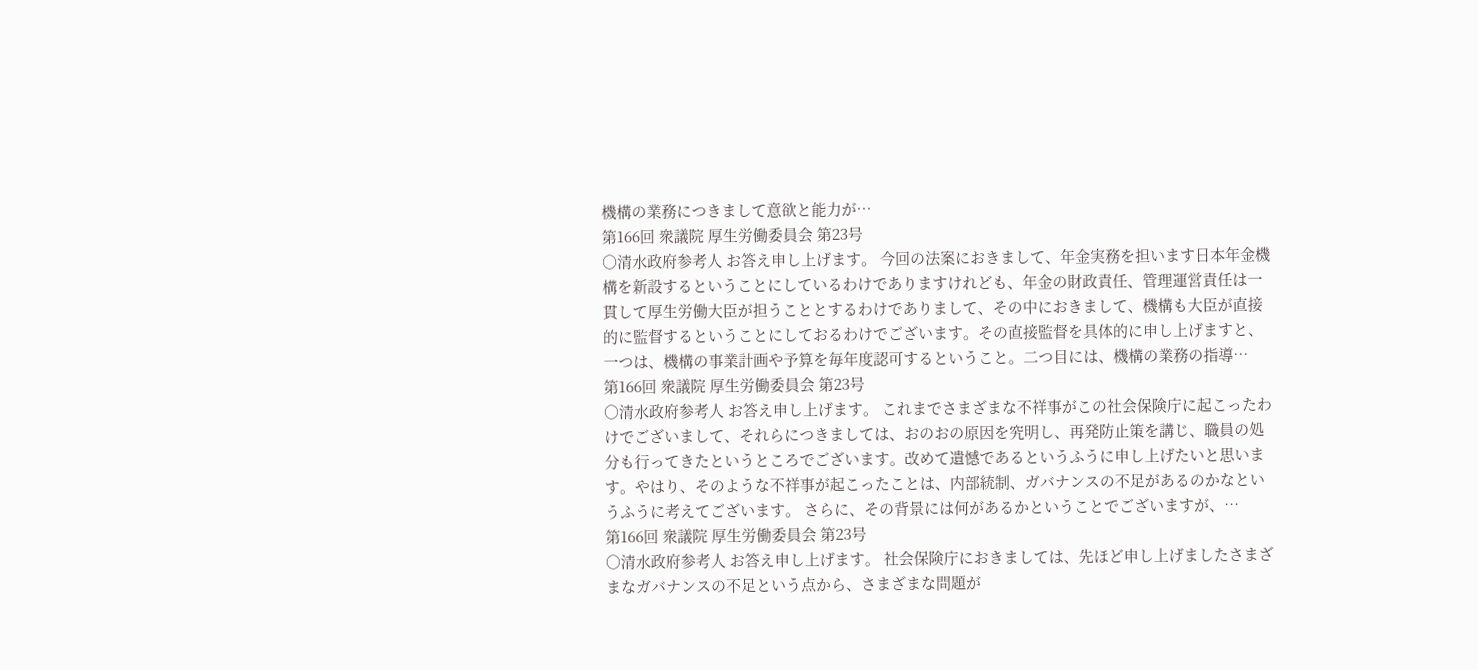機構の業務につきまして意欲と能力が…
第166回 衆議院 厚生労働委員会 第23号
○清水政府参考人 お答え申し上げます。 今回の法案におきまして、年金実務を担います日本年金機構を新設するということにしているわけでありますけれども、年金の財政責任、管理運営責任は一貫して厚生労働大臣が担うこととするわけでありまして、その中におきまして、機構も大臣が直接的に監督するということにしておるわけでございます。その直接監督を具体的に申し上げますと、一つは、機構の事業計画や予算を毎年度認可するということ。二つ目には、機構の業務の指導…
第166回 衆議院 厚生労働委員会 第23号
○清水政府参考人 お答え申し上げます。 これまでさまざまな不祥事がこの社会保険庁に起こったわけでございまして、それらにつきましては、おのおの原因を究明し、再発防止策を講じ、職員の処分も行ってきたというところでございます。改めて遺憾であるというふうに申し上げたいと思います。やはり、そのような不祥事が起こったことは、内部統制、ガバナンスの不足があるのかなというふうに考えてございます。 さらに、その背景には何があるかということでございますが、…
第166回 衆議院 厚生労働委員会 第23号
○清水政府参考人 お答え申し上げます。 社会保険庁におきましては、先ほど申し上げましたさまざまなガバナンスの不足という点から、さまざまな問題が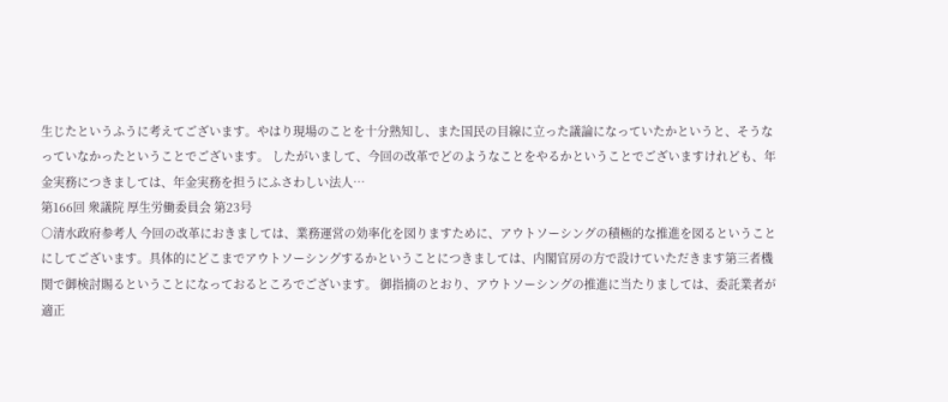生じたというふうに考えてございます。やはり現場のことを十分熟知し、また国民の目線に立った議論になっていたかというと、そうなっていなかったということでございます。 したがいまして、今回の改革でどのようなことをやるかということでございますけれども、年金実務につきましては、年金実務を担うにふさわしい法人…
第166回 衆議院 厚生労働委員会 第23号
○清水政府参考人 今回の改革におきましては、業務運営の効率化を図りますために、アウトソーシングの積極的な推進を図るということにしてございます。具体的にどこまでアウトソーシングするかということにつきましては、内閣官房の方で設けていただきます第三者機関で御検討賜るということになっておるところでございます。 御指摘のとおり、アウトソーシングの推進に当たりましては、委託業者が適正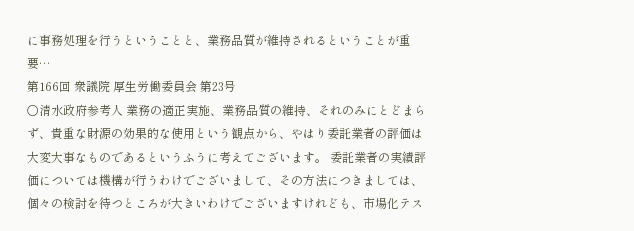に事務処理を行うということと、業務品質が維持されるということが重要…
第166回 衆議院 厚生労働委員会 第23号
○清水政府参考人 業務の適正実施、業務品質の維持、それのみにとどまらず、貴重な財源の効果的な使用という観点から、やはり委託業者の評価は大変大事なものであるというふうに考えてございます。 委託業者の実績評価については機構が行うわけでございまして、その方法につきましては、個々の検討を待つところが大きいわけでございますけれども、市場化テス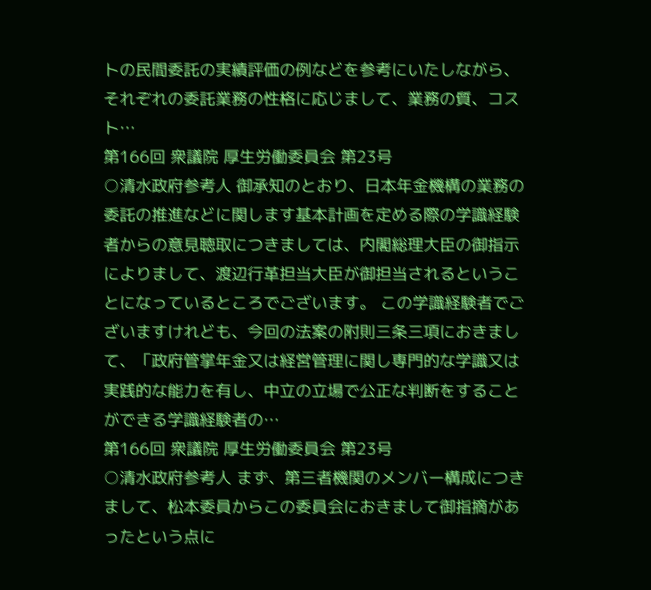トの民間委託の実績評価の例などを参考にいたしながら、それぞれの委託業務の性格に応じまして、業務の質、コスト…
第166回 衆議院 厚生労働委員会 第23号
○清水政府参考人 御承知のとおり、日本年金機構の業務の委託の推進などに関します基本計画を定める際の学識経験者からの意見聴取につきましては、内閣総理大臣の御指示によりまして、渡辺行革担当大臣が御担当されるということになっているところでございます。 この学識経験者でございますけれども、今回の法案の附則三条三項におきまして、「政府管掌年金又は経営管理に関し専門的な学識又は実践的な能力を有し、中立の立場で公正な判断をすることができる学識経験者の…
第166回 衆議院 厚生労働委員会 第23号
○清水政府参考人 まず、第三者機関のメンバー構成につきまして、松本委員からこの委員会におきまして御指摘があったという点に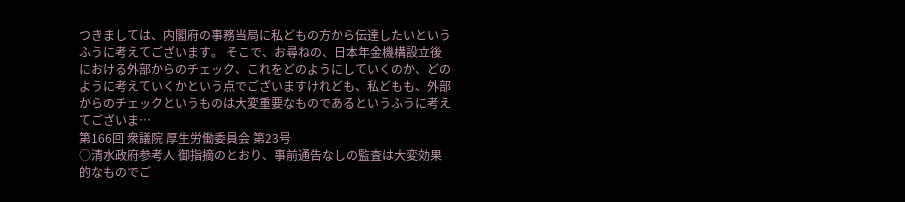つきましては、内閣府の事務当局に私どもの方から伝達したいというふうに考えてございます。 そこで、お尋ねの、日本年金機構設立後における外部からのチェック、これをどのようにしていくのか、どのように考えていくかという点でございますけれども、私どもも、外部からのチェックというものは大変重要なものであるというふうに考えてございま…
第166回 衆議院 厚生労働委員会 第23号
○清水政府参考人 御指摘のとおり、事前通告なしの監査は大変効果的なものでご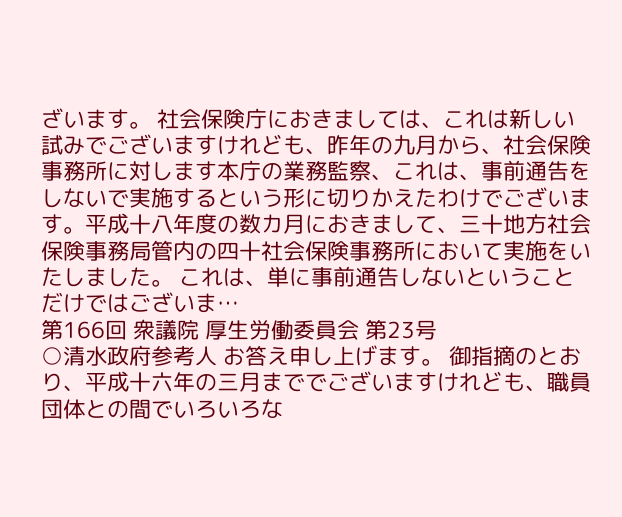ざいます。 社会保険庁におきましては、これは新しい試みでございますけれども、昨年の九月から、社会保険事務所に対します本庁の業務監察、これは、事前通告をしないで実施するという形に切りかえたわけでございます。平成十八年度の数カ月におきまして、三十地方社会保険事務局管内の四十社会保険事務所において実施をいたしました。 これは、単に事前通告しないということだけではございま…
第166回 衆議院 厚生労働委員会 第23号
○清水政府参考人 お答え申し上げます。 御指摘のとおり、平成十六年の三月まででございますけれども、職員団体との間でいろいろな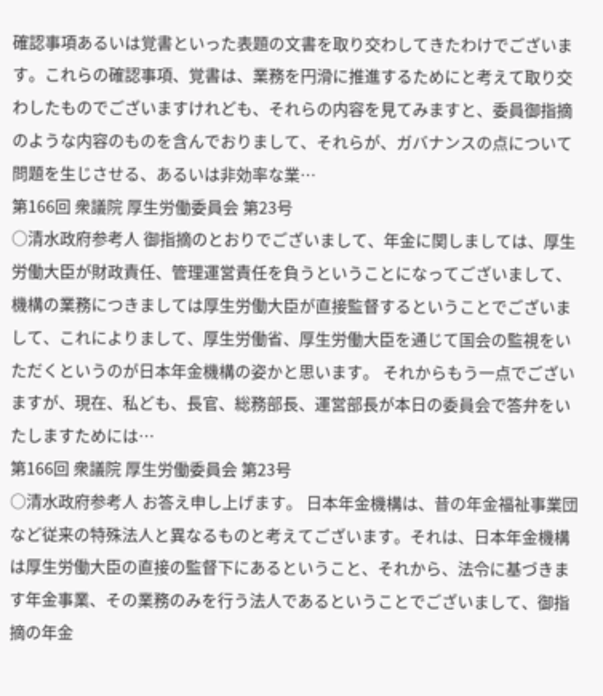確認事項あるいは覚書といった表題の文書を取り交わしてきたわけでございます。これらの確認事項、覚書は、業務を円滑に推進するためにと考えて取り交わしたものでございますけれども、それらの内容を見てみますと、委員御指摘のような内容のものを含んでおりまして、それらが、ガバナンスの点について問題を生じさせる、あるいは非効率な業…
第166回 衆議院 厚生労働委員会 第23号
○清水政府参考人 御指摘のとおりでございまして、年金に関しましては、厚生労働大臣が財政責任、管理運営責任を負うということになってございまして、機構の業務につきましては厚生労働大臣が直接監督するということでございまして、これによりまして、厚生労働省、厚生労働大臣を通じて国会の監視をいただくというのが日本年金機構の姿かと思います。 それからもう一点でございますが、現在、私ども、長官、総務部長、運営部長が本日の委員会で答弁をいたしますためには…
第166回 衆議院 厚生労働委員会 第23号
○清水政府参考人 お答え申し上げます。 日本年金機構は、昔の年金福祉事業団など従来の特殊法人と異なるものと考えてございます。それは、日本年金機構は厚生労働大臣の直接の監督下にあるということ、それから、法令に基づきます年金事業、その業務のみを行う法人であるということでございまして、御指摘の年金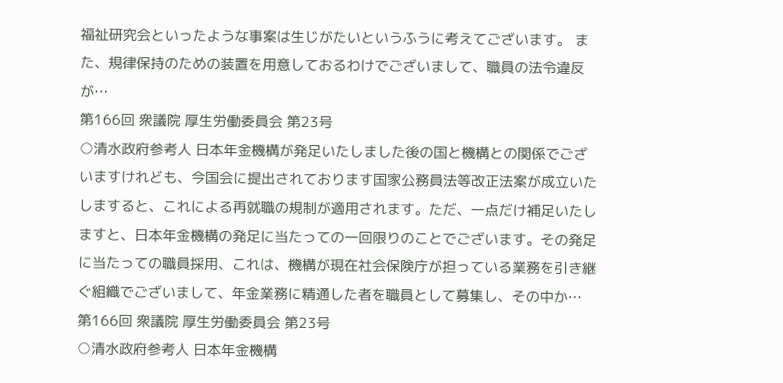福祉研究会といったような事案は生じがたいというふうに考えてございます。 また、規律保持のための装置を用意しておるわけでございまして、職員の法令違反が…
第166回 衆議院 厚生労働委員会 第23号
○清水政府参考人 日本年金機構が発足いたしました後の国と機構との関係でございますけれども、今国会に提出されております国家公務員法等改正法案が成立いたしますると、これによる再就職の規制が適用されます。ただ、一点だけ補足いたしますと、日本年金機構の発足に当たっての一回限りのことでございます。その発足に当たっての職員採用、これは、機構が現在社会保険庁が担っている業務を引き継ぐ組織でございまして、年金業務に精通した者を職員として募集し、その中か…
第166回 衆議院 厚生労働委員会 第23号
○清水政府参考人 日本年金機構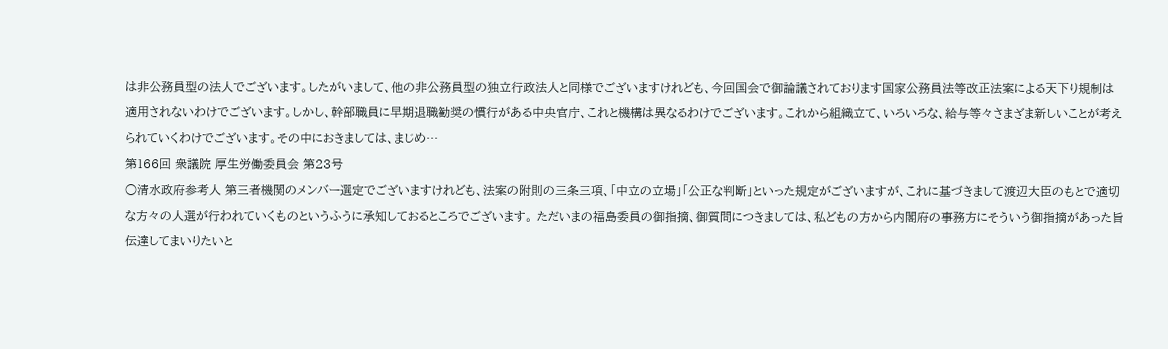は非公務員型の法人でございます。したがいまして、他の非公務員型の独立行政法人と同様でございますけれども、今回国会で御論議されております国家公務員法等改正法案による天下り規制は適用されないわけでございます。しかし、幹部職員に早期退職勧奨の慣行がある中央官庁、これと機構は異なるわけでございます。これから組織立て、いろいろな、給与等々さまざま新しいことが考えられていくわけでございます。その中におきましては、まじめ…
第166回 衆議院 厚生労働委員会 第23号
○清水政府参考人 第三者機関のメンバー選定でございますけれども、法案の附則の三条三項、「中立の立場」「公正な判断」といった規定がございますが、これに基づきまして渡辺大臣のもとで適切な方々の人選が行われていくものというふうに承知しておるところでございます。 ただいまの福島委員の御指摘、御質問につきましては、私どもの方から内閣府の事務方にそういう御指摘があった旨伝達してまいりたいと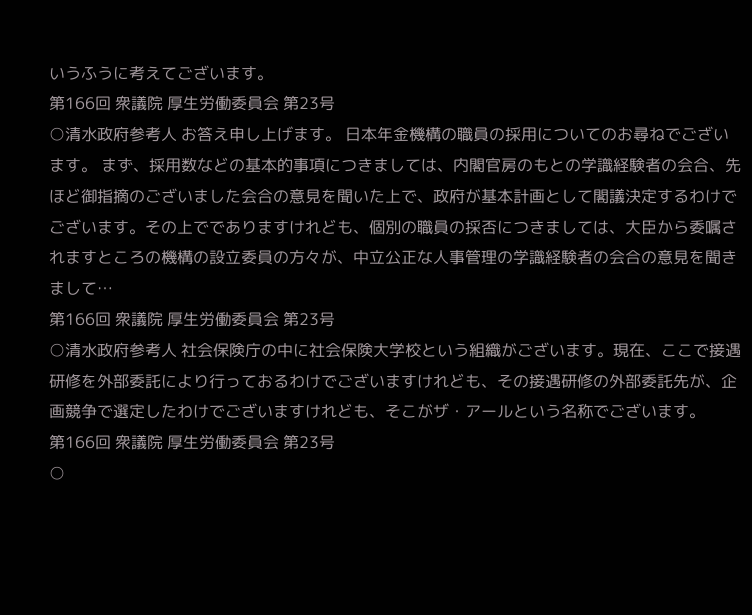いうふうに考えてございます。
第166回 衆議院 厚生労働委員会 第23号
○清水政府参考人 お答え申し上げます。 日本年金機構の職員の採用についてのお尋ねでございます。 まず、採用数などの基本的事項につきましては、内閣官房のもとの学識経験者の会合、先ほど御指摘のございました会合の意見を聞いた上で、政府が基本計画として閣議決定するわけでございます。その上ででありますけれども、個別の職員の採否につきましては、大臣から委嘱されますところの機構の設立委員の方々が、中立公正な人事管理の学識経験者の会合の意見を聞きまして…
第166回 衆議院 厚生労働委員会 第23号
○清水政府参考人 社会保険庁の中に社会保険大学校という組織がございます。現在、ここで接遇研修を外部委託により行っておるわけでございますけれども、その接遇研修の外部委託先が、企画競争で選定したわけでございますけれども、そこがザ・アールという名称でございます。
第166回 衆議院 厚生労働委員会 第23号
○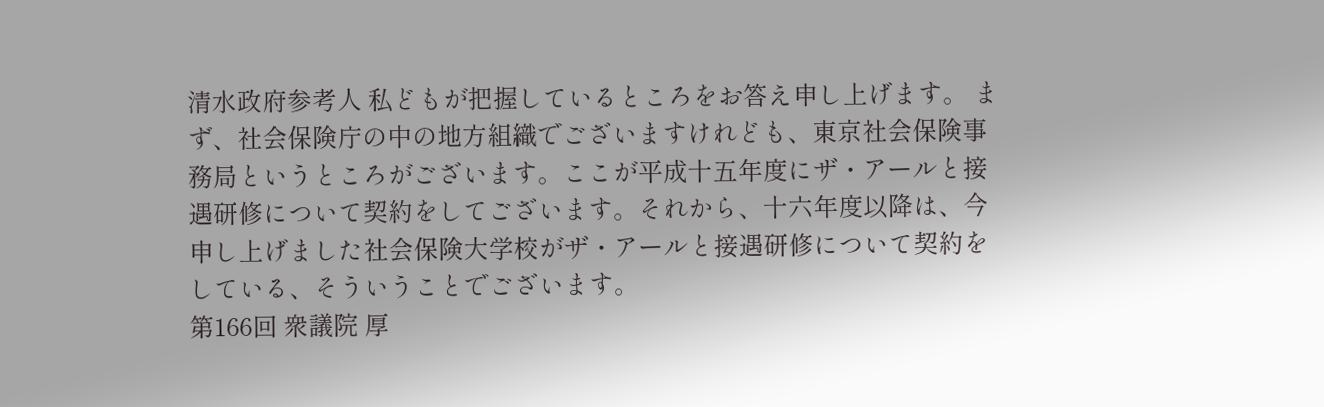清水政府参考人 私どもが把握しているところをお答え申し上げます。 まず、社会保険庁の中の地方組織でございますけれども、東京社会保険事務局というところがございます。ここが平成十五年度にザ・アールと接遇研修について契約をしてございます。それから、十六年度以降は、今申し上げました社会保険大学校がザ・アールと接遇研修について契約をしている、そういうことでございます。
第166回 衆議院 厚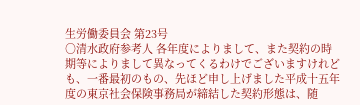生労働委員会 第23号
○清水政府参考人 各年度によりまして、また契約の時期等によりまして異なってくるわけでございますけれども、一番最初のもの、先ほど申し上げました平成十五年度の東京社会保険事務局が締結した契約形態は、随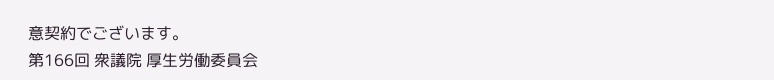意契約でございます。
第166回 衆議院 厚生労働委員会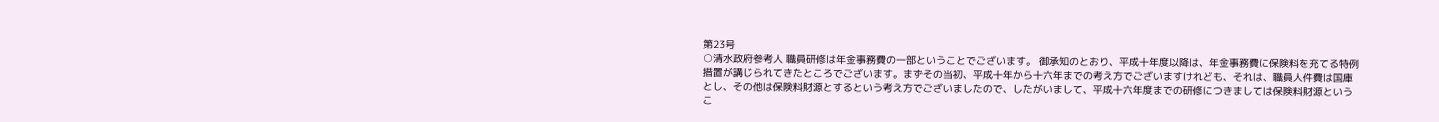第23号
○清水政府参考人 職員研修は年金事務費の一部ということでございます。 御承知のとおり、平成十年度以降は、年金事務費に保険料を充てる特例措置が講じられてきたところでございます。まずその当初、平成十年から十六年までの考え方でございますけれども、それは、職員人件費は国庫とし、その他は保険料財源とするという考え方でございましたので、したがいまして、平成十六年度までの研修につきましては保険料財源というこ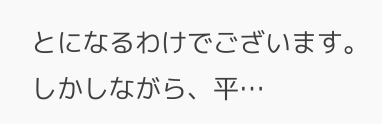とになるわけでございます。 しかしながら、平…